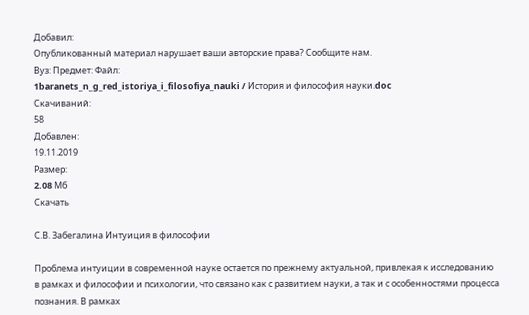Добавил:
Опубликованный материал нарушает ваши авторские права? Сообщите нам.
Вуз: Предмет: Файл:
1baranets_n_g_red_istoriya_i_filosofiya_nauki / История и философия науки.doc
Скачиваний:
58
Добавлен:
19.11.2019
Размер:
2.08 Mб
Скачать

С.В. Забегалина Интуиция в философии

Проблема интуиции в современной науке остается по прежнему актуальной, привлекая к исследованию в рамках и философии и психологии, что связано как с развитием науки, а так и с особенностями процесса познания. В рамках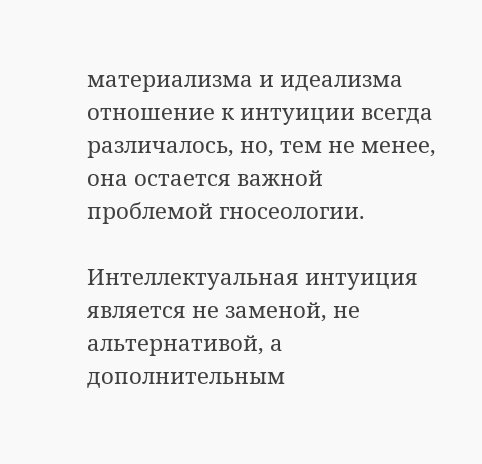материализма и идеализма отношение к интуиции всегда различалось, но, тем не менее, она остается важной проблемой гносеологии.

Интеллектуальная интуиция является не заменой, не альтернативой, а дополнительным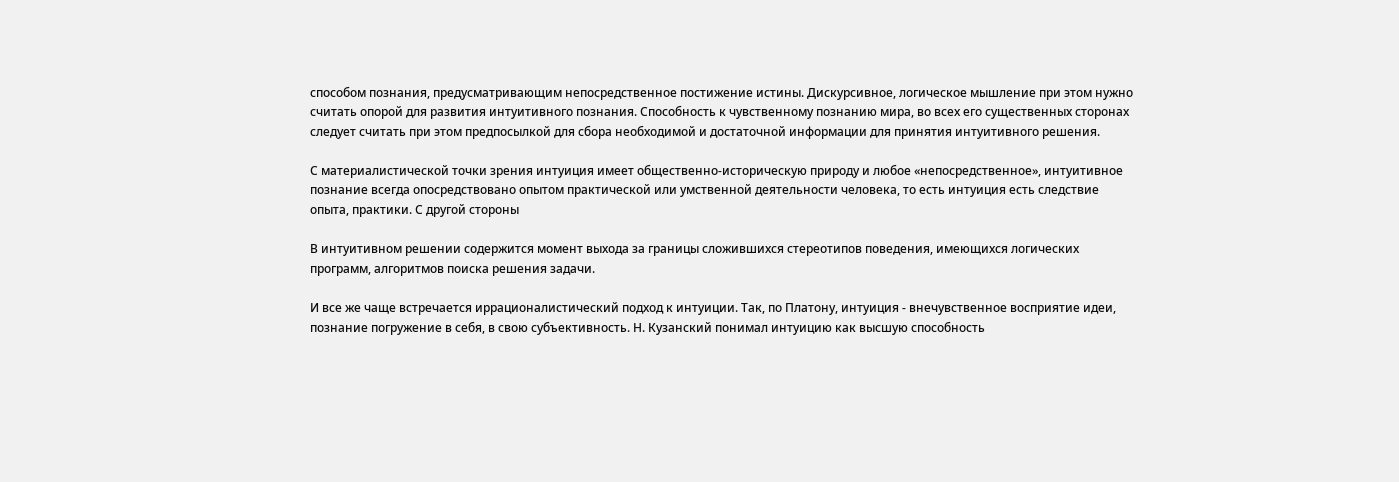способом познания, предусматривающим непосредственное постижение истины. Дискурсивное, логическое мышление при этом нужно считать опорой для развития интуитивного познания. Способность к чувственному познанию мира, во всех его существенных сторонах следует считать при этом предпосылкой для сбора необходимой и достаточной информации для принятия интуитивного решения.

С материалистической точки зрения интуиция имеет общественно-историческую природу и любое «непосредственное», интуитивное познание всегда опосредствовано опытом практической или умственной деятельности человека, то есть интуиция есть следствие опыта, практики. С другой стороны

В интуитивном решении содержится момент выхода за границы сложившихся стереотипов поведения, имеющихся логических программ, алгоритмов поиска решения задачи.

И все же чаще встречается иррационалистический подход к интуиции. Так, по Платону, интуиция - внечувственное восприятие идеи, познание погружение в себя, в свою субъективность. Н. Кузанский понимал интуицию как высшую способность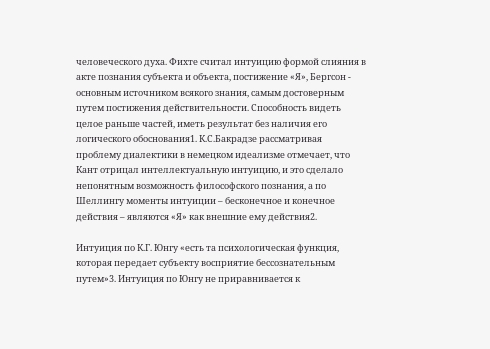человеческого духа. Фихте считал интуицию формой слияния в акте познания субъекта и объекта, постижение «Я», Бергсон - основным источником всякого знания, самым достоверным путем постижения действительности. Способность видеть целое раньше частей, иметь результат без наличия его логического обоснования1. К.С.Бакрадзе рассматривая проблему диалектики в немецком идеализме отмечает, что Кант отрицал интеллектуальную интуицию, и это сделало непонятным возможность философского познания, а по Шеллингу моменты интуиции – бесконечное и конечное действия – являются «Я» как внешние ему действия2.

Интуиция по К.Г. Юнгу «есть та психологическая функция, которая передает субъекту восприятие бессознательным путем»3. Интуиция по Юнгу не приравнивается к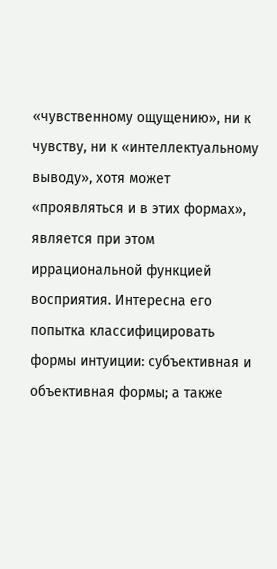«чувственному ощущению», ни к чувству, ни к «интеллектуальному выводу», хотя может «проявляться и в этих формах», является при этом иррациональной функцией восприятия. Интересна его попытка классифицировать формы интуиции: субъективная и объективная формы; а также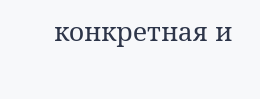конкретная и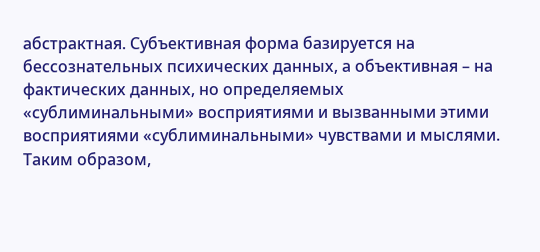абстрактная. Субъективная форма базируется на бессознательных психических данных, а объективная – на фактических данных, но определяемых «сублиминальными» восприятиями и вызванными этими восприятиями «сублиминальными» чувствами и мыслями. Таким образом,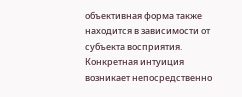объективная форма также находится в зависимости от субъекта восприятия. Конкретная интуиция возникает непосредственно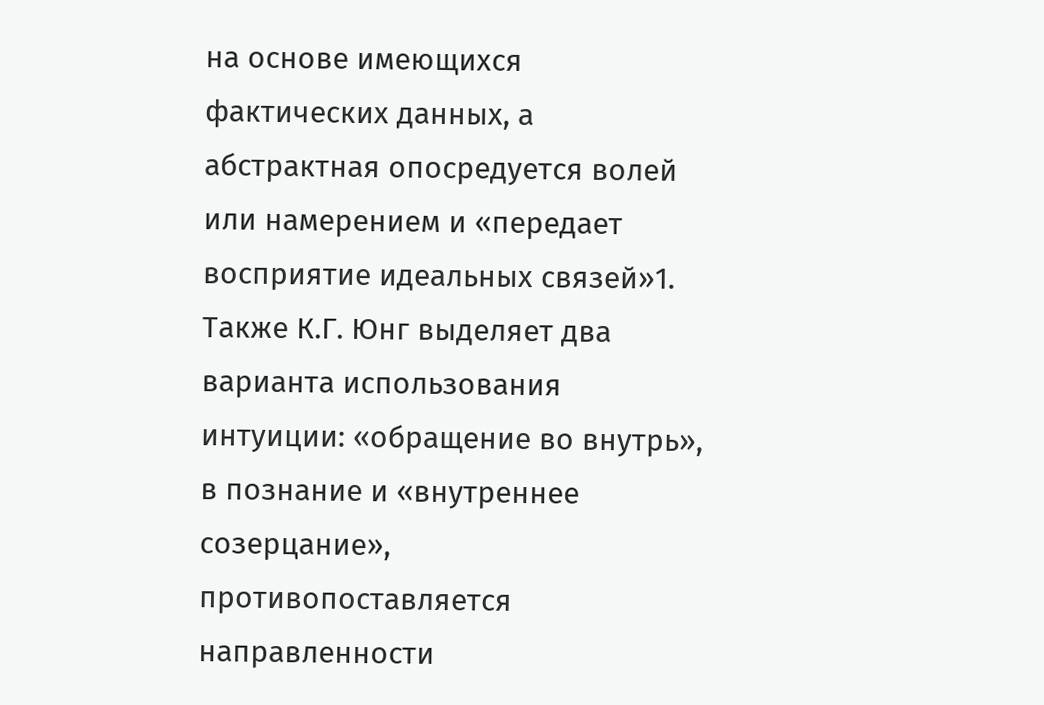на основе имеющихся фактических данных, а абстрактная опосредуется волей или намерением и «передает восприятие идеальных связей»1. Также К.Г. Юнг выделяет два варианта использования интуиции: «обращение во внутрь», в познание и «внутреннее созерцание», противопоставляется направленности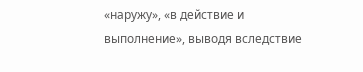«наружу», «в действие и выполнение», выводя вследствие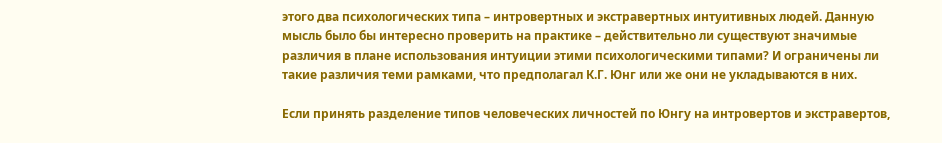этого два психологических типа – интровертных и экстравертных интуитивных людей. Данную мысль было бы интересно проверить на практике – действительно ли существуют значимые различия в плане использования интуиции этими психологическими типами? И ограничены ли такие различия теми рамками, что предполагал К.Г. Юнг или же они не укладываются в них.

Если принять разделение типов человеческих личностей по Юнгу на интровертов и экстравертов,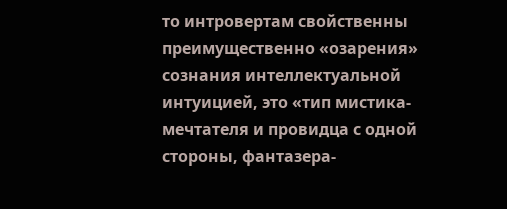то интровертам свойственны преимущественно «озарения» сознания интеллектуальной интуицией, это «тип мистика-мечтателя и провидца с одной стороны, фантазера-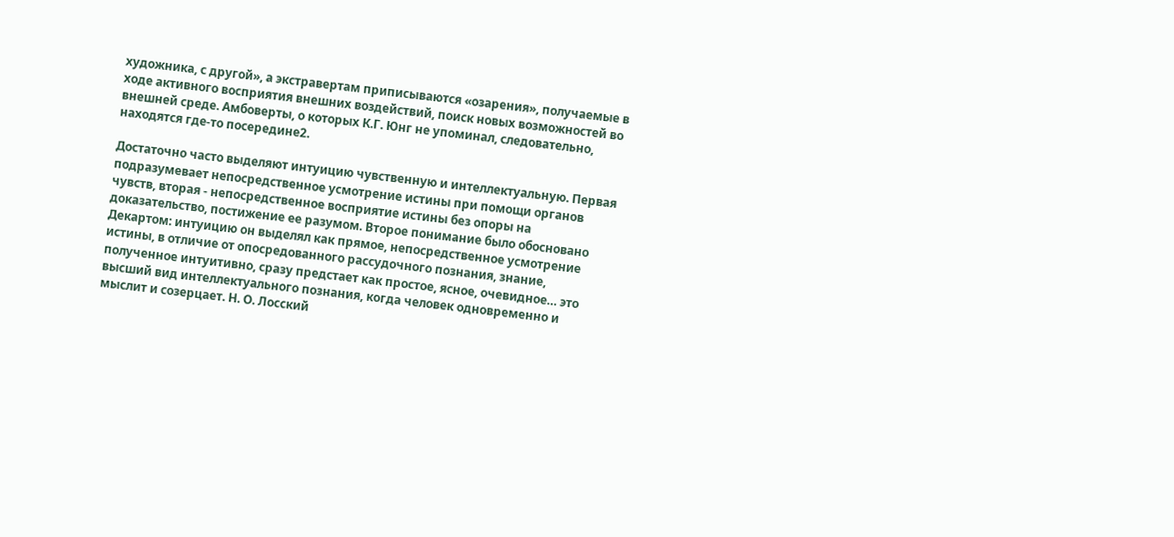художника, с другой», а экстравертам приписываются «озарения», получаемые в ходе активного восприятия внешних воздействий, поиск новых возможностей во внешней среде. Амбоверты, о которых К.Г. Юнг не упоминал, следовательно, находятся где-то посередине2.

Достаточно часто выделяют интуицию чувственную и интеллектуальную. Первая подразумевает непосредственное усмотрение истины при помощи органов чувств, вторая - непосредственное восприятие истины без опоры на доказательство, постижение ее разумом. Второе понимание было обосновано Декартом: интуицию он выделял как прямое, непосредственное усмотрение истины, в отличие от опосредованного рассудочного познания, знание, полученное интуитивно, сразу предстает как простое, ясное, очевидное… это высший вид интеллектуального познания, когда человек одновременно и мыслит и созерцает. Н. О. Лосский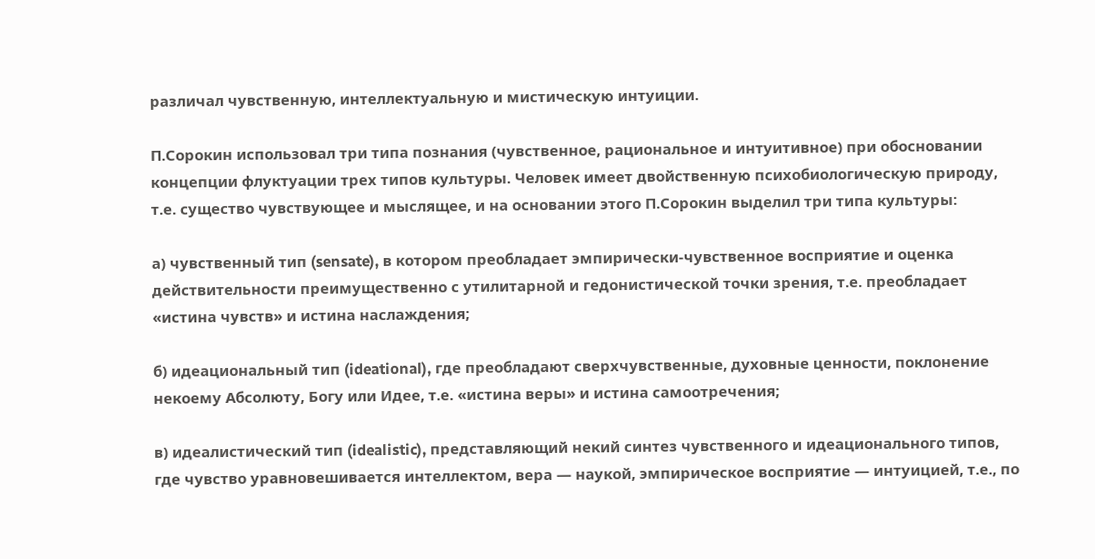различал чувственную, интеллектуальную и мистическую интуиции.

П.Сорокин использовал три типа познания (чувственное, рациональное и интуитивное) при обосновании концепции флуктуации трех типов культуры. Человек имеет двойственную психобиологическую природу, т.е. существо чувствующее и мыслящее, и на основании этого П.Сорокин выделил три типа культуры:

а) чувственный тип (sensate), в котором преобладает эмпирически-чувственное восприятие и оценка действительности преимущественно с утилитарной и гедонистической точки зрения, т.е. преобладает «истина чувств» и истина наслаждения;

б) идеациональный тип (ideational), где преобладают сверхчувственные, духовные ценности, поклонение некоему Абсолюту, Богу или Идее, т.е. «истина веры» и истина самоотречения;

в) идеалистический тип (idealistic), представляющий некий синтез чувственного и идеационального типов, где чувство уравновешивается интеллектом, вера — наукой, эмпирическое восприятие — интуицией, т.е., по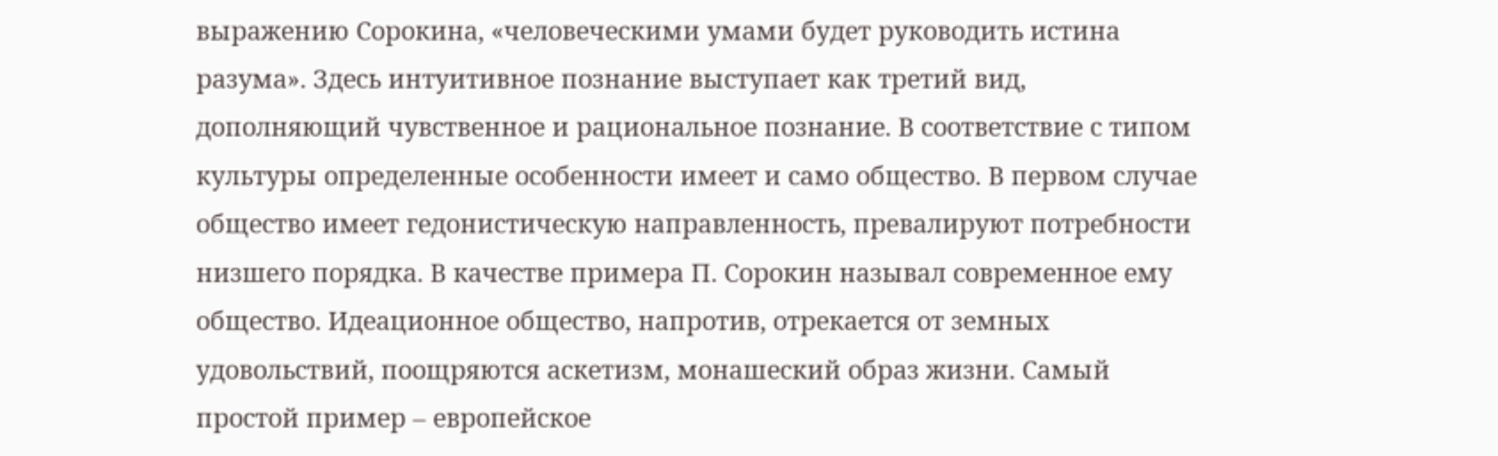выражению Сорокина, «человеческими умами будет руководить истина разума». Здесь интуитивное познание выступает как третий вид, дополняющий чувственное и рациональное познание. В соответствие с типом культуры определенные особенности имеет и само общество. В первом случае общество имеет гедонистическую направленность, превалируют потребности низшего порядка. В качестве примера П. Сорокин называл современное ему общество. Идеационное общество, напротив, отрекается от земных удовольствий, поощряются аскетизм, монашеский образ жизни. Самый простой пример – европейское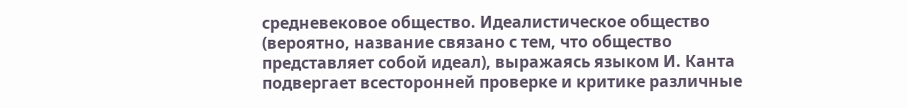средневековое общество. Идеалистическое общество (вероятно, название связано с тем, что общество представляет собой идеал), выражаясь языком И. Канта подвергает всесторонней проверке и критике различные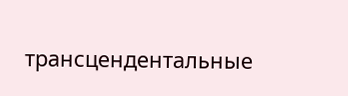трансцендентальные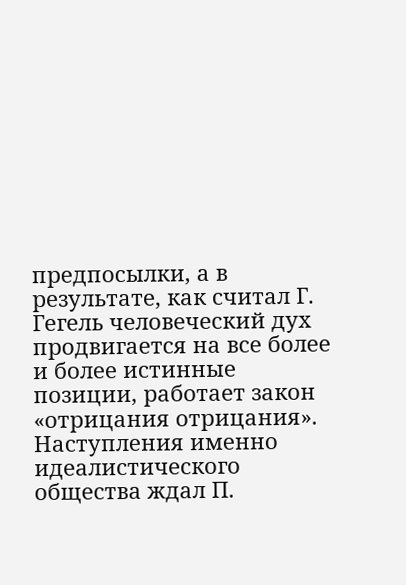предпосылки, а в результате, как считал Г. Гегель человеческий дух продвигается на все более и более истинные позиции, работает закон «отрицания отрицания». Наступления именно идеалистического общества ждал П.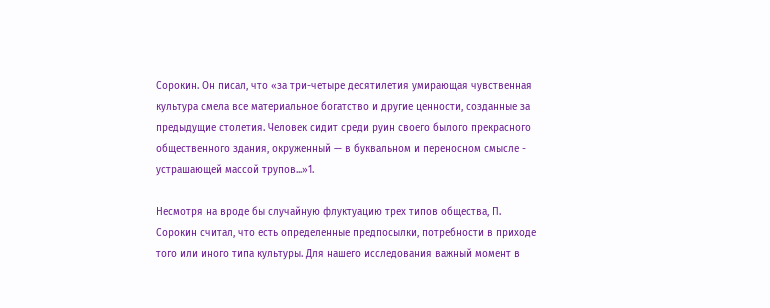Сорокин. Он писал, что «за три-четыре десятилетия умирающая чувственная культура смела все материальное богатство и другие ценности, созданные за предыдущие столетия. Человек сидит среди руин своего былого прекрасного общественного здания, окруженный — в буквальном и переносном смысле - устрашающей массой трупов...»1.

Несмотря на вроде бы случайную флуктуацию трех типов общества, П. Сорокин считал, что есть определенные предпосылки, потребности в приходе того или иного типа культуры. Для нашего исследования важный момент в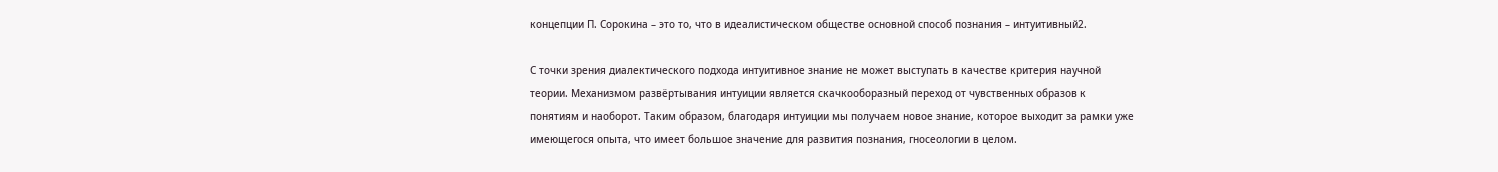концепции П. Сорокина – это то, что в идеалистическом обществе основной способ познания – интуитивный2.

С точки зрения диалектического подхода интуитивное знание не может выступать в качестве критерия научной теории. Механизмом развёртывания интуиции является скачкооборазный переход от чувственных образов к понятиям и наоборот. Таким образом, благодаря интуиции мы получаем новое знание, которое выходит за рамки уже имеющегося опыта, что имеет большое значение для развития познания, гносеологии в целом.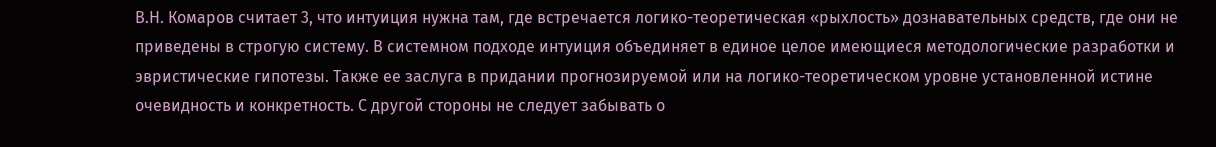В.Н. Комаров считает 3, что интуиция нужна там, где встречается логико-теоретическая «рыхлость» дознавательных средств, где они не приведены в строгую систему. В системном подходе интуиция объединяет в единое целое имеющиеся методологические разработки и эвристические гипотезы. Также ее заслуга в придании прогнозируемой или на логико-теоретическом уровне установленной истине очевидность и конкретность. С другой стороны не следует забывать о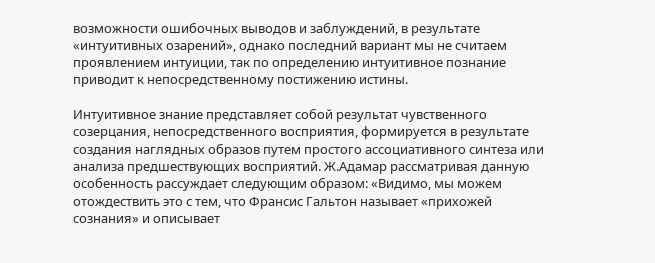возможности ошибочных выводов и заблуждений, в результате «интуитивных озарений», однако последний вариант мы не считаем проявлением интуиции, так по определению интуитивное познание приводит к непосредственному постижению истины.

Интуитивное знание представляет собой результат чувственного созерцания, непосредственного восприятия, формируется в результате создания наглядных образов путем простого ассоциативного синтеза или анализа предшествующих восприятий. Ж.Адамар рассматривая данную особенность рассуждает следующим образом: «Видимо, мы можем отождествить это с тем, что Франсис Гальтон называет «прихожей сознания» и описывает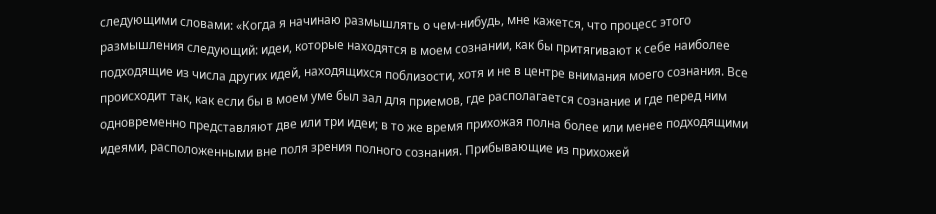следующими словами: «Когда я начинаю размышлять о чем-нибудь, мне кажется, что процесс этого размышления следующий: идеи, которые находятся в моем сознании, как бы притягивают к себе наиболее подходящие из числа других идей, находящихся поблизости, хотя и не в центре внимания моего сознания. Все происходит так, как если бы в моем уме был зал для приемов, где располагается сознание и где перед ним одновременно представляют две или три идеи; в то же время прихожая полна более или менее подходящими идеями, расположенными вне поля зрения полного сознания. Прибывающие из прихожей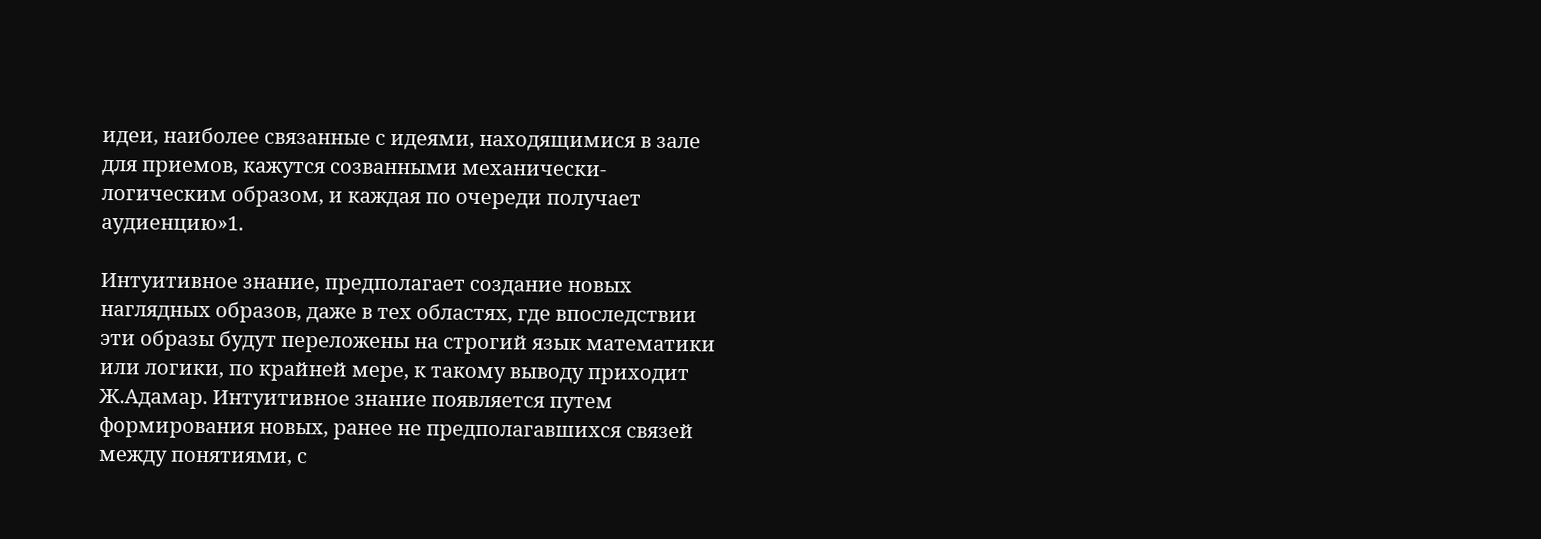идеи, наиболее связанные с идеями, находящимися в зале для приемов, кажутся созванными механически-логическим образом, и каждая по очереди получает аудиенцию»1.

Интуитивное знание, предполагает создание новых наглядных образов, даже в тех областях, где впоследствии эти образы будут переложены на строгий язык математики или логики, по крайней мере, к такому выводу приходит Ж.Адамар. Интуитивное знание появляется путем формирования новых, ранее не предполагавшихся связей между понятиями, с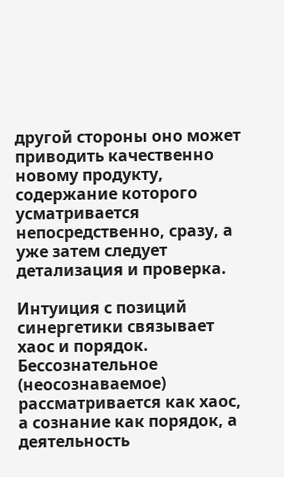другой стороны оно может приводить качественно новому продукту, содержание которого усматривается непосредственно, сразу, а уже затем следует детализация и проверка.

Интуиция с позиций синергетики связывает хаос и порядок. Бессознательное (неосознаваемое) рассматривается как хаос, а сознание как порядок, а деятельность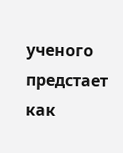ученого предстает как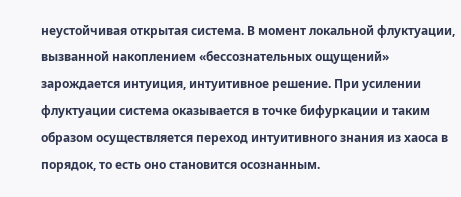неустойчивая открытая система. В момент локальной флуктуации, вызванной накоплением «бессознательных ощущений» зарождается интуиция, интуитивное решение. При усилении флуктуации система оказывается в точке бифуркации и таким образом осуществляется переход интуитивного знания из хаоса в порядок, то есть оно становится осознанным.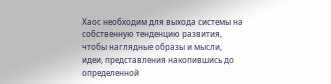Хаос необходим для выхода системы на собственную тенденцию развития, чтобы наглядные образы и мысли, идеи, представления накопившись до определенной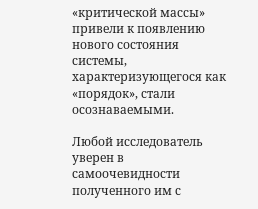«критической массы» привели к появлению нового состояния системы, характеризующегося как «порядок», стали осознаваемыми.

Любой исследователь уверен в самоочевидности полученного им с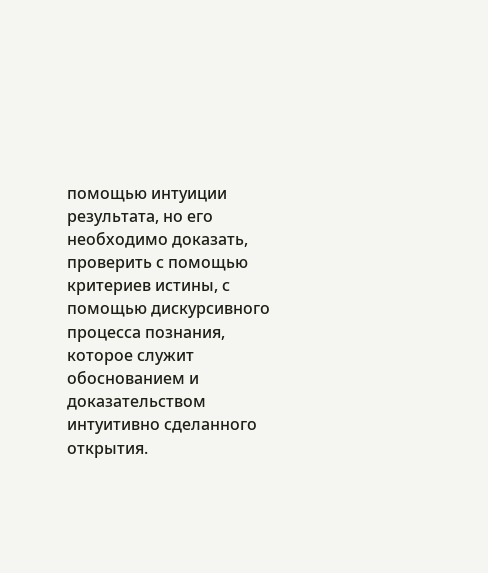помощью интуиции результата, но его необходимо доказать, проверить с помощью критериев истины, с помощью дискурсивного процесса познания, которое служит обоснованием и доказательством интуитивно сделанного открытия.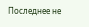Последнее не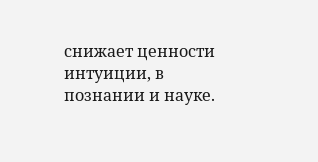снижает ценности интуиции, в познании и науке.